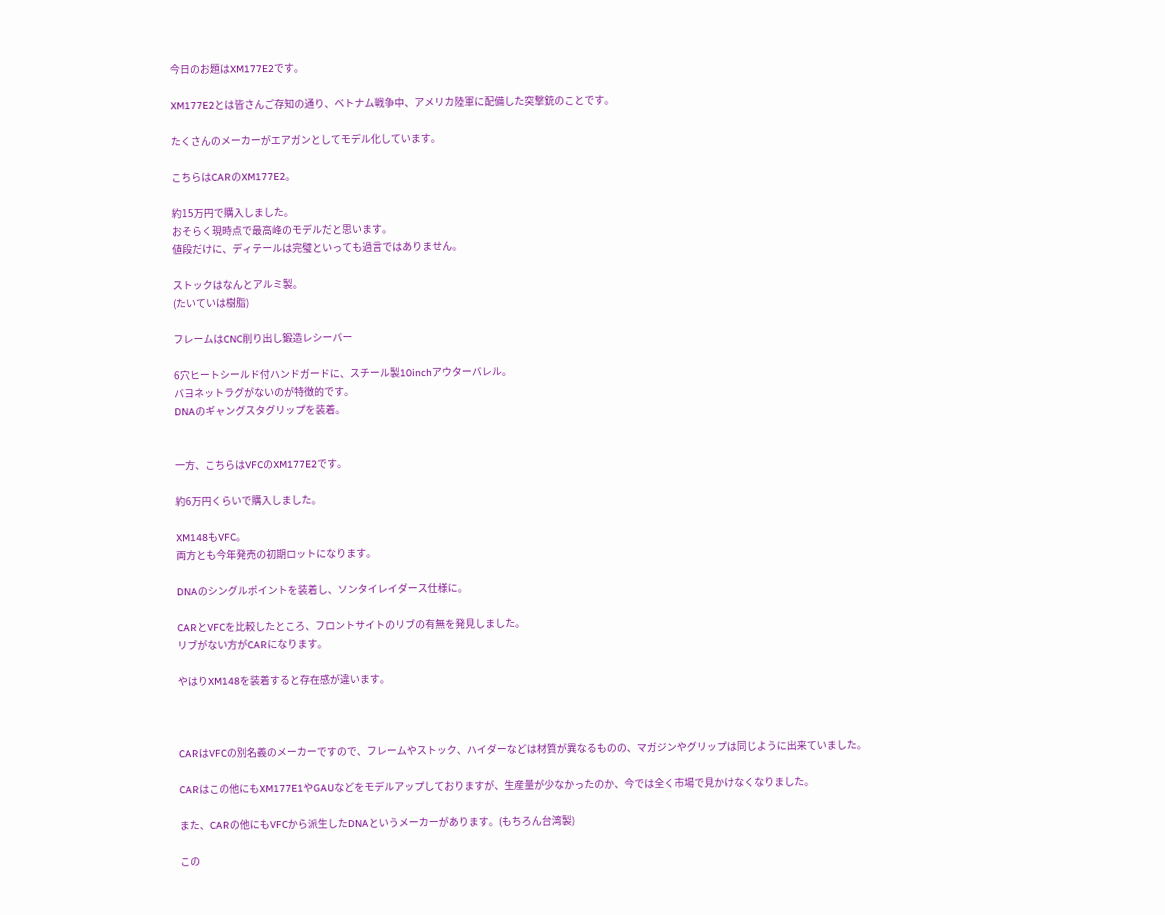今日のお題はXM177E2です。

XM177E2とは皆さんご存知の通り、ベトナム戦争中、アメリカ陸軍に配備した突撃銃のことです。

たくさんのメーカーがエアガンとしてモデル化しています。

こちらはCARのXM177E2。

約15万円で購入しました。
おそらく現時点で最高峰のモデルだと思います。
値段だけに、ディテールは完璧といっても過言ではありません。

ストックはなんとアルミ製。
(たいていは樹脂)

フレームはCNC削り出し鍛造レシーバー

6穴ヒートシールド付ハンドガードに、スチール製10inchアウターバレル。
バヨネットラグがないのが特徴的です。
DNAのギャングスタグリップを装着。


一方、こちらはVFCのXM177E2です。

約6万円くらいで購入しました。

XM148もVFC。
両方とも今年発売の初期ロットになります。

DNAのシングルポイントを装着し、ソンタイレイダース仕様に。

CARとVFCを比較したところ、フロントサイトのリブの有無を発見しました。
リブがない方がCARになります。

やはりXM148を装着すると存在感が違います。



CARはVFCの別名義のメーカーですので、フレームやストック、ハイダーなどは材質が異なるものの、マガジンやグリップは同じように出来ていました。

CARはこの他にもXM177E1やGAUなどをモデルアップしておりますが、生産量が少なかったのか、今では全く市場で見かけなくなりました。

また、CARの他にもVFCから派生したDNAというメーカーがあります。(もちろん台湾製)

この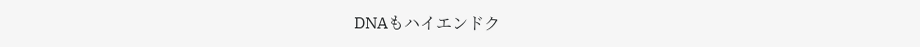DNAもハイエンドク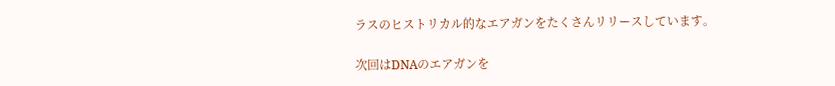ラスのヒストリカル的なエアガンをたくさんリリースしています。

次回はDNAのエアガンを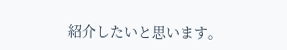紹介したいと思います。